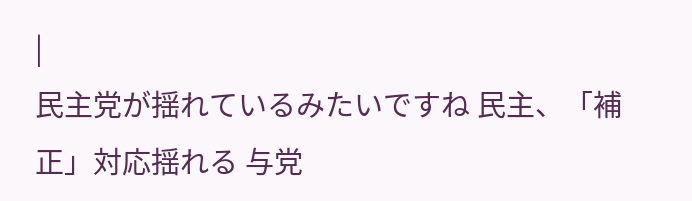|
民主党が揺れているみたいですね 民主、「補正」対応揺れる 与党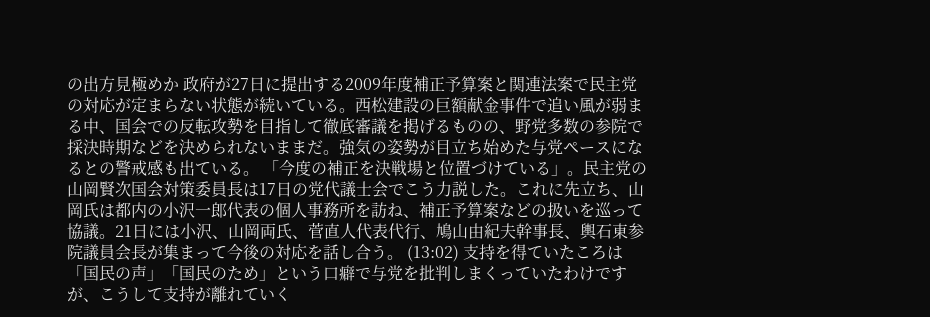の出方見極めか 政府が27日に提出する2009年度補正予算案と関連法案で民主党の対応が定まらない状態が続いている。西松建設の巨額献金事件で追い風が弱まる中、国会での反転攻勢を目指して徹底審議を掲げるものの、野党多数の参院で採決時期などを決められないままだ。強気の姿勢が目立ち始めた与党ペースになるとの警戒感も出ている。 「今度の補正を決戦場と位置づけている」。民主党の山岡賢次国会対策委員長は17日の党代議士会でこう力説した。これに先立ち、山岡氏は都内の小沢一郎代表の個人事務所を訪ね、補正予算案などの扱いを巡って協議。21日には小沢、山岡両氏、菅直人代表代行、鳩山由紀夫幹事長、輿石東参院議員会長が集まって今後の対応を話し合う。 (13:02) 支持を得ていたころは「国民の声」「国民のため」という口癖で与党を批判しまくっていたわけですが、こうして支持が離れていく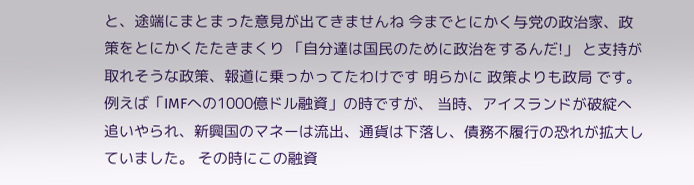と、途端にまとまった意見が出てきませんね 今までとにかく与党の政治家、政策をとにかくたたきまくり 「自分達は国民のために政治をするんだ!」 と支持が取れそうな政策、報道に乗っかってたわけです 明らかに 政策よりも政局 です。 例えば「IMFへの1000億ドル融資」の時ですが、 当時、アイスランドが破綻へ追いやられ、新興国のマネーは流出、通貨は下落し、債務不履行の恐れが拡大していました。 その時にこの融資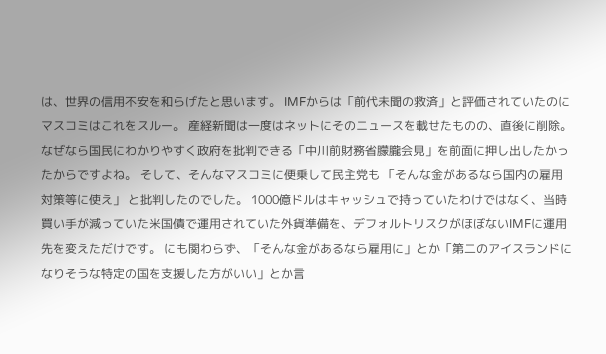は、世界の信用不安を和らげたと思います。 IMFからは「前代未聞の救済」と評価されていたのにマスコミはこれをスルー。 産経新聞は一度はネットにそのニュースを載せたものの、直後に削除。 なぜなら国民にわかりやすく政府を批判できる「中川前財務省朦朧会見」を前面に押し出したかったからですよね。 そして、そんなマスコミに便乗して民主党も 「そんな金があるなら国内の雇用対策等に使え」 と批判したのでした。 1000億ドルはキャッシュで持っていたわけではなく、当時買い手が減っていた米国債で運用されていた外貨準備を、デフォルトリスクがほぼないIMFに運用先を変えただけです。 にも関わらず、「そんな金があるなら雇用に」とか「第二のアイスランドになりそうな特定の国を支援した方がいい」とか言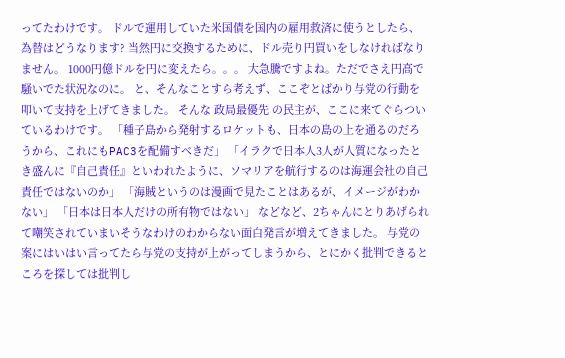ってたわけです。 ドルで運用していた米国債を国内の雇用救済に使うとしたら、為替はどうなります? 当然円に交換するために、ドル売り円買いをしなければなりません。 1000円億ドルを円に変えたら。。。 大急騰ですよね。ただでさえ円高で騒いでた状況なのに。 と、そんなことすら考えず、ここぞとばかり与党の行動を叩いて支持を上げてきました。 そんな 政局最優先 の民主が、ここに来てぐらついているわけです。 「種子島から発射するロケットも、日本の島の上を通るのだろうから、これにもPAC3を配備すべきだ」 「イラクで日本人3人が人質になったとき盛んに『自己責任』といわれたように、ソマリアを航行するのは海運会社の自己責任ではないのか」 「海賊というのは漫画で見たことはあるが、イメージがわかない」 「日本は日本人だけの所有物ではない」 などなど、2ちゃんにとりあげられて嘲笑されていまいそうなわけのわからない面白発言が増えてきました。 与党の案にはいはい言ってたら与党の支持が上がってしまうから、とにかく批判できるところを探しては批判し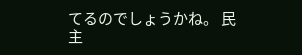てるのでしょうかね。 民主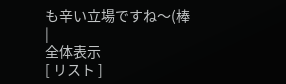も辛い立場ですね〜(棒
|
全体表示
[ リスト ]